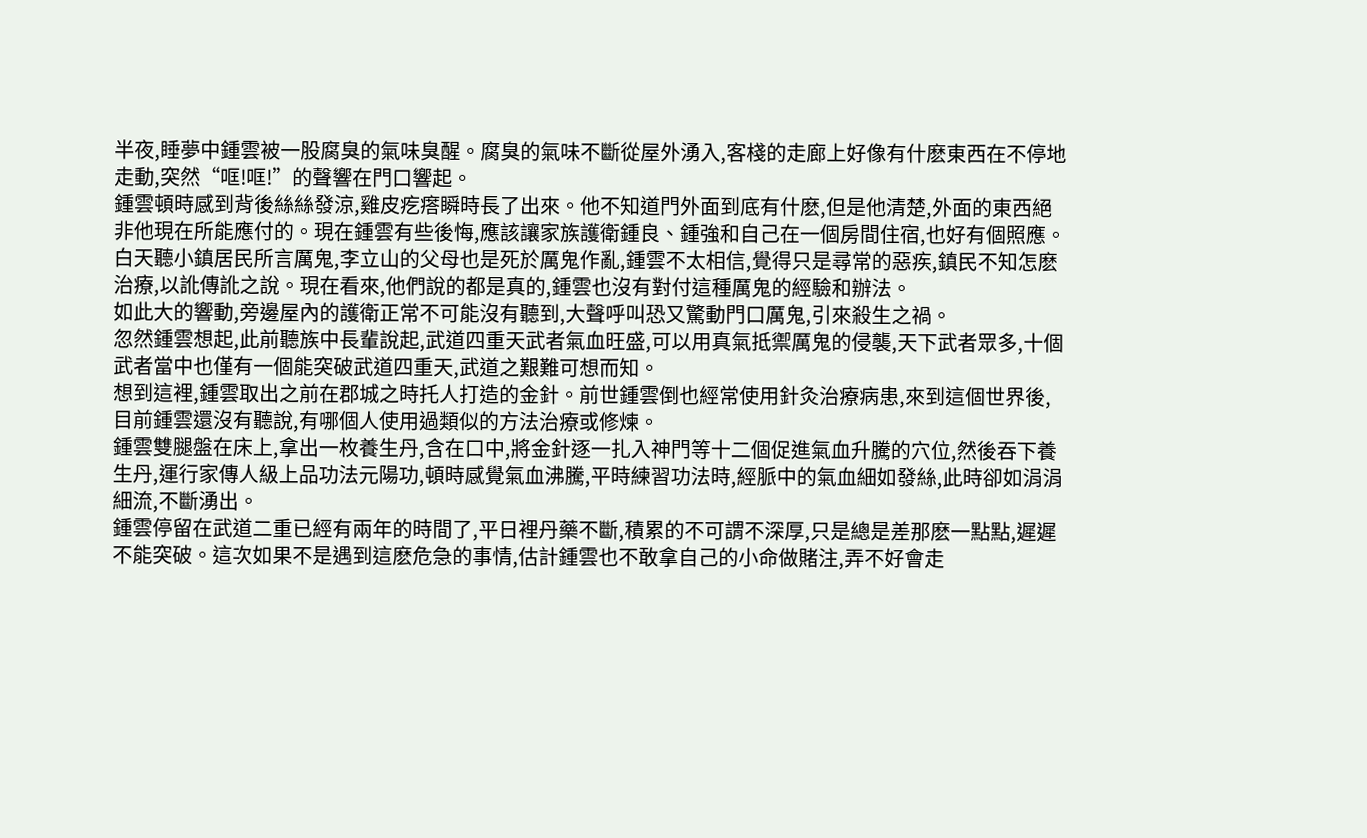半夜,睡夢中鍾雲被一股腐臭的氣味臭醒。腐臭的氣味不斷從屋外湧入,客棧的走廊上好像有什麽東西在不停地走動,突然“哐!哐!”的聲響在門口響起。
鍾雲頓時感到背後絲絲發涼,雞皮疙瘩瞬時長了出來。他不知道門外面到底有什麽,但是他清楚,外面的東西絕非他現在所能應付的。現在鍾雲有些後悔,應該讓家族護衛鍾良、鍾強和自己在一個房間住宿,也好有個照應。
白天聽小鎮居民所言厲鬼,李立山的父母也是死於厲鬼作亂,鍾雲不太相信,覺得只是尋常的惡疾,鎮民不知怎麽治療,以訛傳訛之說。現在看來,他們說的都是真的,鍾雲也沒有對付這種厲鬼的經驗和辦法。
如此大的響動,旁邊屋內的護衛正常不可能沒有聽到,大聲呼叫恐又驚動門口厲鬼,引來殺生之禍。
忽然鍾雲想起,此前聽族中長輩說起,武道四重天武者氣血旺盛,可以用真氣抵禦厲鬼的侵襲,天下武者眾多,十個武者當中也僅有一個能突破武道四重天,武道之艱難可想而知。
想到這裡,鍾雲取出之前在郡城之時托人打造的金針。前世鍾雲倒也經常使用針灸治療病患,來到這個世界後,目前鍾雲還沒有聽說,有哪個人使用過類似的方法治療或修煉。
鍾雲雙腿盤在床上,拿出一枚養生丹,含在口中,將金針逐一扎入神門等十二個促進氣血升騰的穴位,然後吞下養生丹,運行家傳人級上品功法元陽功,頓時感覺氣血沸騰,平時練習功法時,經脈中的氣血細如發絲,此時卻如涓涓細流,不斷湧出。
鍾雲停留在武道二重已經有兩年的時間了,平日裡丹藥不斷,積累的不可謂不深厚,只是總是差那麽一點點,遲遲不能突破。這次如果不是遇到這麽危急的事情,估計鍾雲也不敢拿自己的小命做賭注,弄不好會走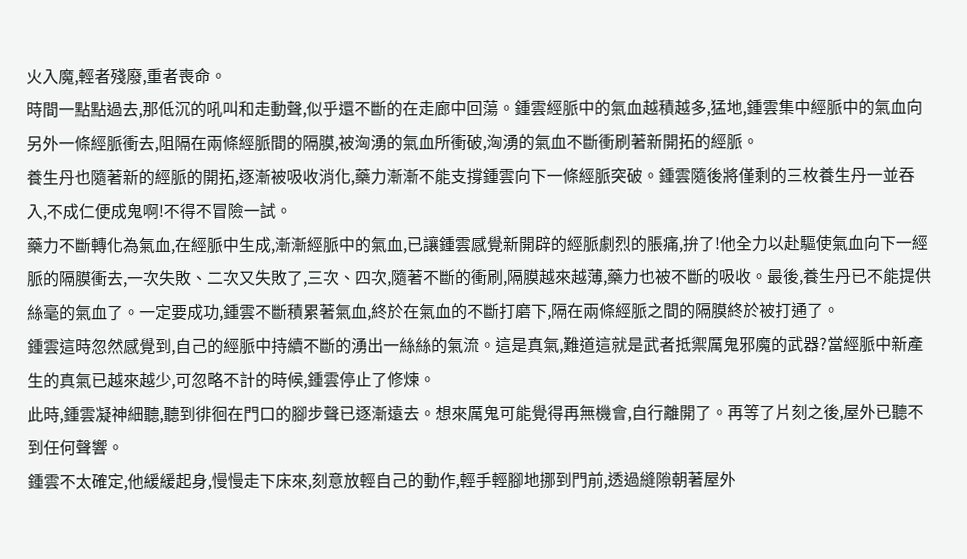火入魔,輕者殘廢,重者喪命。
時間一點點過去,那低沉的吼叫和走動聲,似乎還不斷的在走廊中回蕩。鍾雲經脈中的氣血越積越多,猛地,鍾雲集中經脈中的氣血向另外一條經脈衝去,阻隔在兩條經脈間的隔膜,被洶湧的氣血所衝破,洶湧的氣血不斷衝刷著新開拓的經脈。
養生丹也隨著新的經脈的開拓,逐漸被吸收消化,藥力漸漸不能支撐鍾雲向下一條經脈突破。鍾雲隨後將僅剩的三枚養生丹一並吞入,不成仁便成鬼啊!不得不冒險一試。
藥力不斷轉化為氣血,在經脈中生成,漸漸經脈中的氣血,已讓鍾雲感覺新開辟的經脈劇烈的脹痛,拚了!他全力以赴驅使氣血向下一經脈的隔膜衝去,一次失敗、二次又失敗了,三次、四次,隨著不斷的衝刷,隔膜越來越薄,藥力也被不斷的吸收。最後,養生丹已不能提供絲毫的氣血了。一定要成功,鍾雲不斷積累著氣血,終於在氣血的不斷打磨下,隔在兩條經脈之間的隔膜終於被打通了。
鍾雲這時忽然感覺到,自己的經脈中持續不斷的湧出一絲絲的氣流。這是真氣,難道這就是武者抵禦厲鬼邪魔的武器?當經脈中新產生的真氣已越來越少,可忽略不計的時候,鍾雲停止了修煉。
此時,鍾雲凝神細聽,聽到徘徊在門口的腳步聲已逐漸遠去。想來厲鬼可能覺得再無機會,自行離開了。再等了片刻之後,屋外已聽不到任何聲響。
鍾雲不太確定,他緩緩起身,慢慢走下床來,刻意放輕自己的動作,輕手輕腳地挪到門前,透過縫隙朝著屋外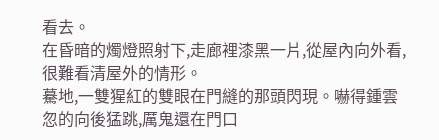看去。
在昏暗的燭燈照射下,走廊裡漆黑一片,從屋內向外看,很難看清屋外的情形。
驀地,一雙猩紅的雙眼在門縫的那頭閃現。嚇得鍾雲忽的向後猛跳,厲鬼還在門口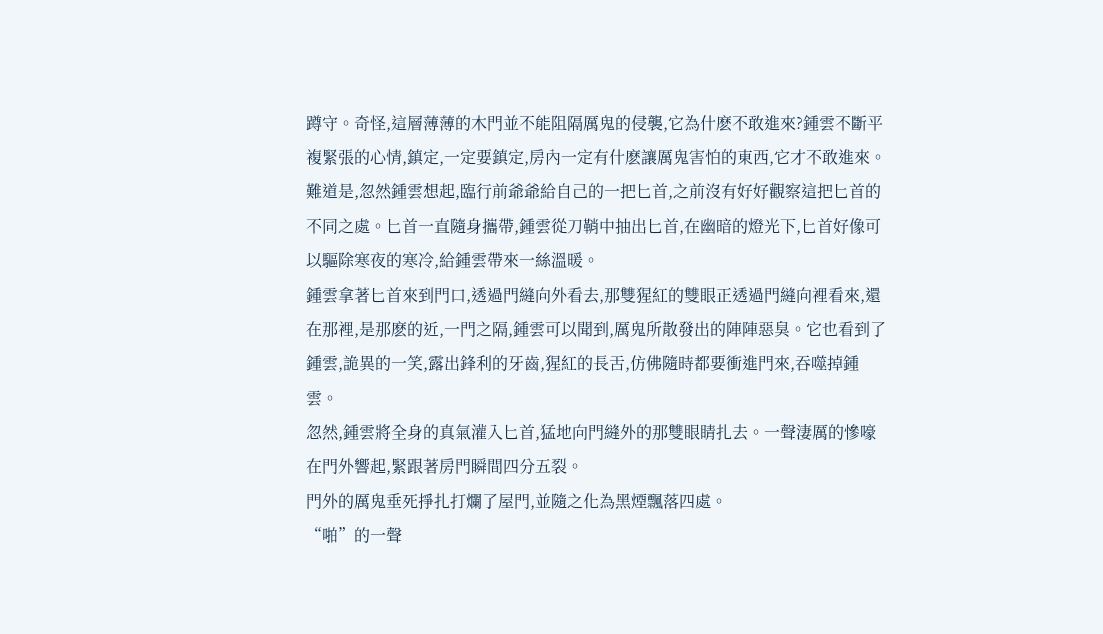蹲守。奇怪,這層薄薄的木門並不能阻隔厲鬼的侵襲,它為什麽不敢進來?鍾雲不斷平複緊張的心情,鎮定,一定要鎮定,房內一定有什麽讓厲鬼害怕的東西,它才不敢進來。
難道是,忽然鍾雲想起,臨行前爺爺給自己的一把匕首,之前沒有好好觀察這把匕首的不同之處。匕首一直隨身攜帶,鍾雲從刀鞘中抽出匕首,在幽暗的燈光下,匕首好像可以驅除寒夜的寒冷,給鍾雲帶來一絲溫暖。
鍾雲拿著匕首來到門口,透過門縫向外看去,那雙猩紅的雙眼正透過門縫向裡看來,還在那裡,是那麽的近,一門之隔,鍾雲可以聞到,厲鬼所散發出的陣陣惡臭。它也看到了鍾雲,詭異的一笑,露出鋒利的牙齒,猩紅的長舌,仿佛隨時都要衝進門來,吞噬掉鍾雲。
忽然,鍾雲將全身的真氣灌入匕首,猛地向門縫外的那雙眼睛扎去。一聲淒厲的慘嚎在門外響起,緊跟著房門瞬間四分五裂。
門外的厲鬼垂死掙扎打爛了屋門,並隨之化為黑煙飄落四處。
“啪”的一聲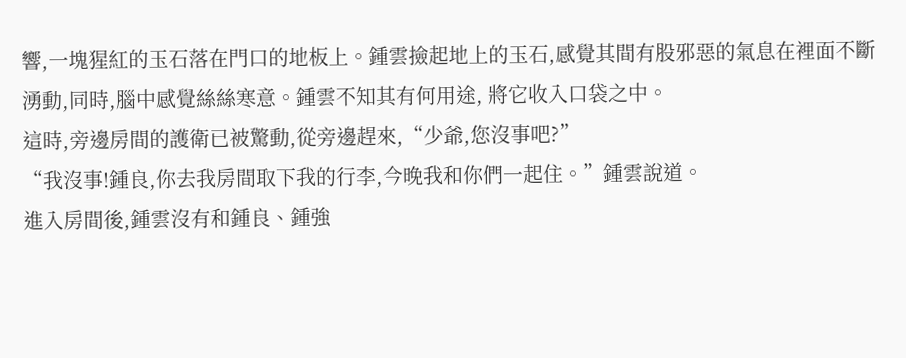響,一塊猩紅的玉石落在門口的地板上。鍾雲撿起地上的玉石,感覺其間有股邪惡的氣息在裡面不斷湧動,同時,腦中感覺絲絲寒意。鍾雲不知其有何用途, 將它收入口袋之中。
這時,旁邊房間的護衛已被驚動,從旁邊趕來,“少爺,您沒事吧?”
“我沒事!鍾良,你去我房間取下我的行李,今晚我和你們一起住。”鍾雲說道。
進入房間後,鍾雲沒有和鍾良、鍾強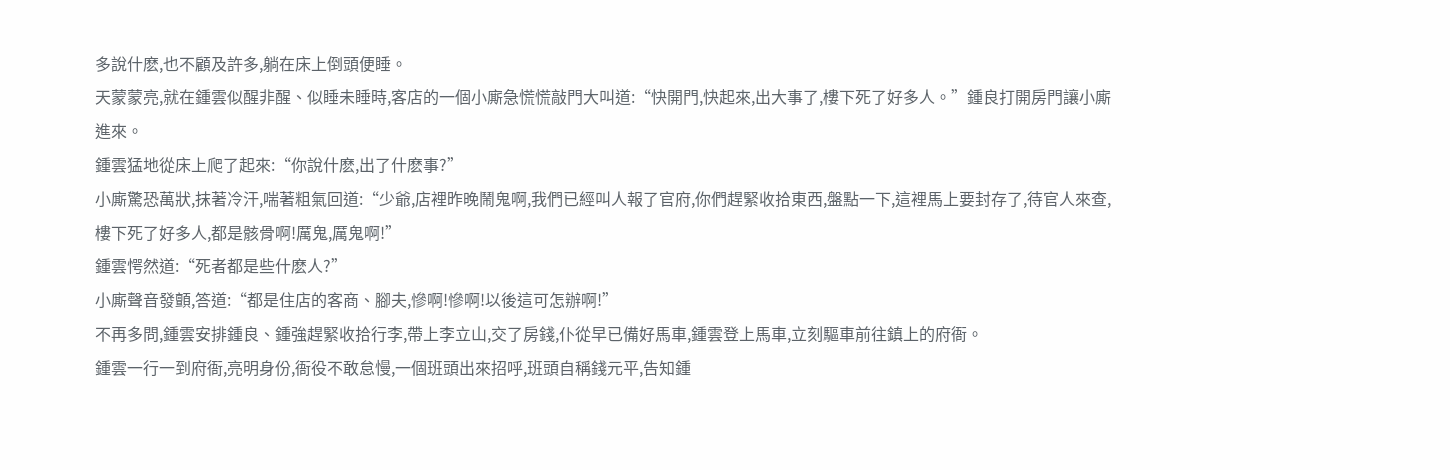多說什麽,也不顧及許多,躺在床上倒頭便睡。
天蒙蒙亮,就在鍾雲似醒非醒、似睡未睡時,客店的一個小廝急慌慌敲門大叫道:“快開門,快起來,出大事了,樓下死了好多人。”鍾良打開房門讓小廝進來。
鍾雲猛地從床上爬了起來:“你說什麽,出了什麽事?”
小廝驚恐萬狀,抹著冷汗,喘著粗氣回道:“少爺,店裡昨晚鬧鬼啊,我們已經叫人報了官府,你們趕緊收拾東西,盤點一下,這裡馬上要封存了,待官人來查,樓下死了好多人,都是骸骨啊!厲鬼,厲鬼啊!”
鍾雲愕然道:“死者都是些什麽人?”
小廝聲音發顫,答道:“都是住店的客商、腳夫,慘啊!慘啊!以後這可怎辦啊!”
不再多問,鍾雲安排鍾良、鍾強趕緊收拾行李,帶上李立山,交了房錢,仆從早已備好馬車,鍾雲登上馬車,立刻驅車前往鎮上的府衙。
鍾雲一行一到府衙,亮明身份,衙役不敢怠慢,一個班頭出來招呼,班頭自稱錢元平,告知鍾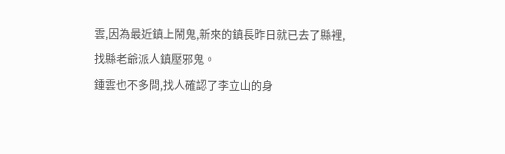雲,因為最近鎮上鬧鬼,新來的鎮長昨日就已去了縣裡,找縣老爺派人鎮壓邪鬼。
鍾雲也不多問,找人確認了李立山的身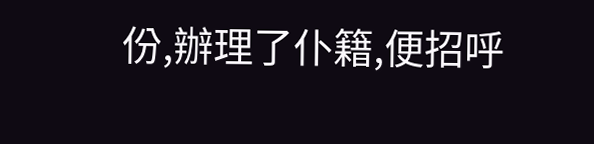份,辦理了仆籍,便招呼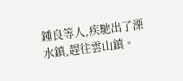鍾良等人,疾馳出了溧水鎮,趕往雲山鎮。